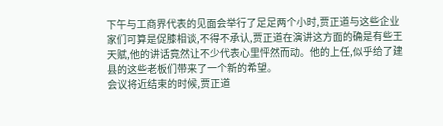下午与工商界代表的见面会举行了足足两个小时,贾正道与这些企业家们可算是促膝相谈,不得不承认,贾正道在演讲这方面的确是有些王天赋,他的讲话竟然让不少代表心里怦然而动。他的上任,似乎给了建县的这些老板们带来了一个新的希望。
会议将近结束的时候,贾正道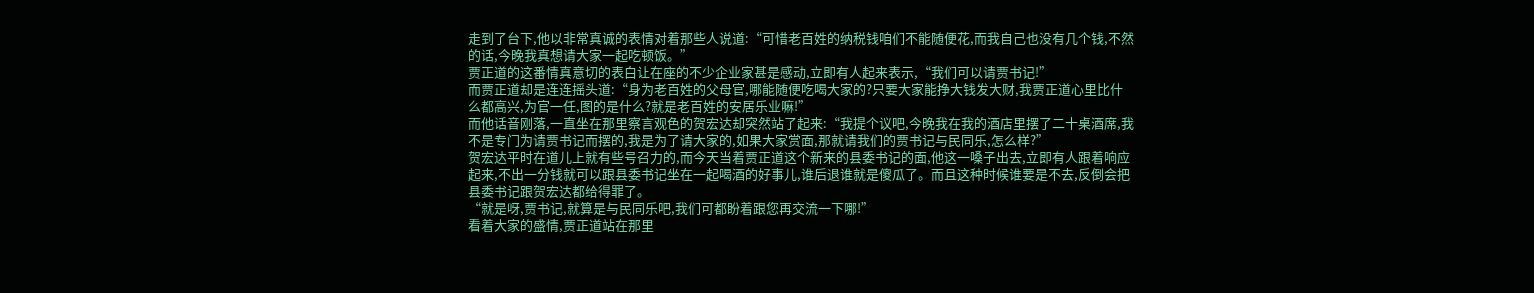走到了台下,他以非常真诚的表情对着那些人说道:“可惜老百姓的纳税钱咱们不能随便花,而我自己也没有几个钱,不然的话,今晚我真想请大家一起吃顿饭。”
贾正道的这番情真意切的表白让在座的不少企业家甚是感动,立即有人起来表示,“我们可以请贾书记!”
而贾正道却是连连摇头道:“身为老百姓的父母官,哪能随便吃喝大家的?只要大家能挣大钱发大财,我贾正道心里比什么都高兴,为官一任,图的是什么?就是老百姓的安居乐业嘛!”
而他话音刚落,一直坐在那里察言观色的贺宏达却突然站了起来:“我提个议吧,今晚我在我的酒店里摆了二十桌酒席,我不是专门为请贾书记而摆的,我是为了请大家的,如果大家赏面,那就请我们的贾书记与民同乐,怎么样?”
贺宏达平时在道儿上就有些号召力的,而今天当着贾正道这个新来的县委书记的面,他这一嗓子出去,立即有人跟着响应起来,不出一分钱就可以跟县委书记坐在一起喝酒的好事儿,谁后退谁就是傻瓜了。而且这种时候谁要是不去,反倒会把县委书记跟贺宏达都给得罪了。
“就是呀,贾书记,就算是与民同乐吧,我们可都盼着跟您再交流一下哪!”
看着大家的盛情,贾正道站在那里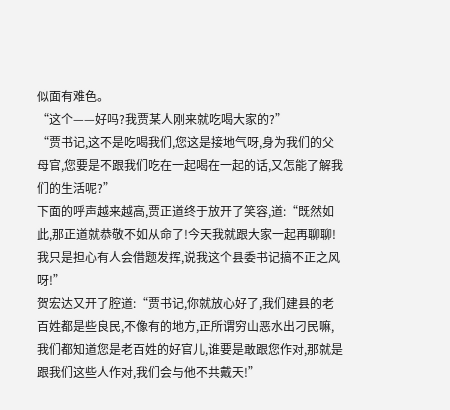似面有难色。
“这个——好吗?我贾某人刚来就吃喝大家的?”
“贾书记,这不是吃喝我们,您这是接地气呀,身为我们的父母官,您要是不跟我们吃在一起喝在一起的话,又怎能了解我们的生活呢?”
下面的呼声越来越高,贾正道终于放开了笑容,道:“既然如此,那正道就恭敬不如从命了!今天我就跟大家一起再聊聊!我只是担心有人会借题发挥,说我这个县委书记搞不正之风呀!”
贺宏达又开了腔道:“贾书记,你就放心好了,我们建县的老百姓都是些良民,不像有的地方,正所谓穷山恶水出刁民嘛,我们都知道您是老百姓的好官儿,谁要是敢跟您作对,那就是跟我们这些人作对,我们会与他不共戴天!”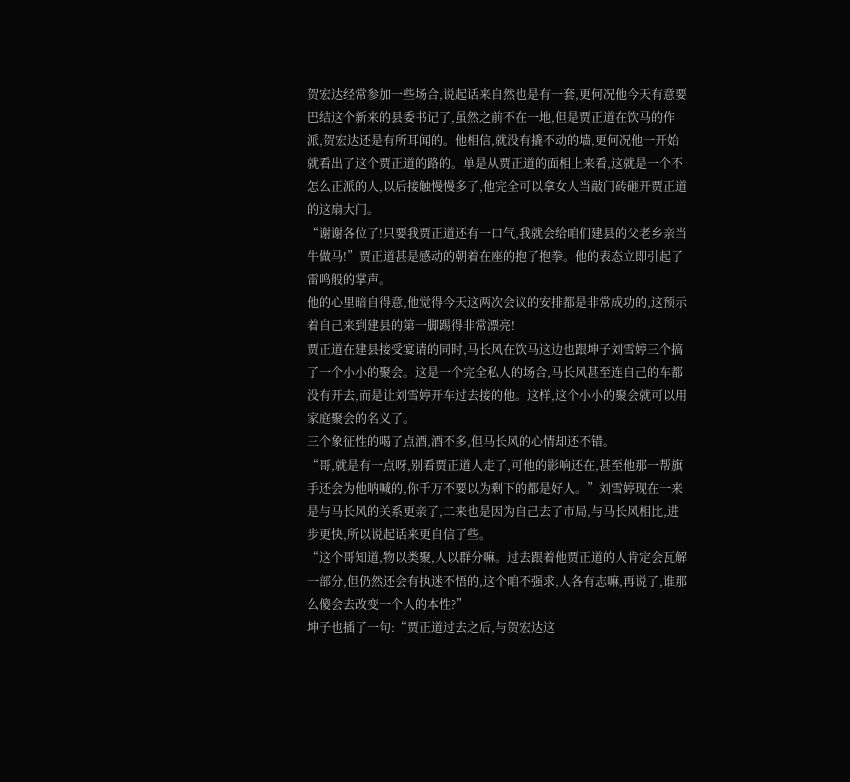贺宏达经常参加一些场合,说起话来自然也是有一套,更何况他今天有意要巴结这个新来的县委书记了,虽然之前不在一地,但是贾正道在饮马的作派,贺宏达还是有所耳闻的。他相信,就没有撬不动的墙,更何况他一开始就看出了这个贾正道的路的。单是从贾正道的面相上来看,这就是一个不怎么正派的人,以后接触慢慢多了,他完全可以拿女人当敲门砖砸开贾正道的这扇大门。
“谢谢各位了!只要我贾正道还有一口气,我就会给咱们建县的父老乡亲当牛做马!”贾正道甚是感动的朝着在座的抱了抱拳。他的表态立即引起了雷鸣般的掌声。
他的心里暗自得意,他觉得今天这两次会议的安排都是非常成功的,这预示着自己来到建县的第一脚踢得非常漂亮!
贾正道在建县接受宴请的同时,马长风在饮马这边也跟坤子刘雪婷三个搞了一个小小的聚会。这是一个完全私人的场合,马长风甚至连自己的车都没有开去,而是让刘雪婷开车过去接的他。这样,这个小小的聚会就可以用家庭聚会的名义了。
三个象征性的喝了点酒,酒不多,但马长风的心情却还不错。
“哥,就是有一点呀,别看贾正道人走了,可他的影响还在,甚至他那一帮旗手还会为他呐喊的,你千万不要以为剩下的都是好人。”刘雪婷现在一来是与马长风的关系更亲了,二来也是因为自己去了市局,与马长风相比,进步更快,所以说起话来更自信了些。
“这个哥知道,物以类聚,人以群分嘛。过去跟着他贾正道的人肯定会瓦解一部分,但仍然还会有执迷不悟的,这个咱不强求,人各有志嘛,再说了,谁那么傻会去改变一个人的本性?”
坤子也插了一句:“贾正道过去之后,与贺宏达这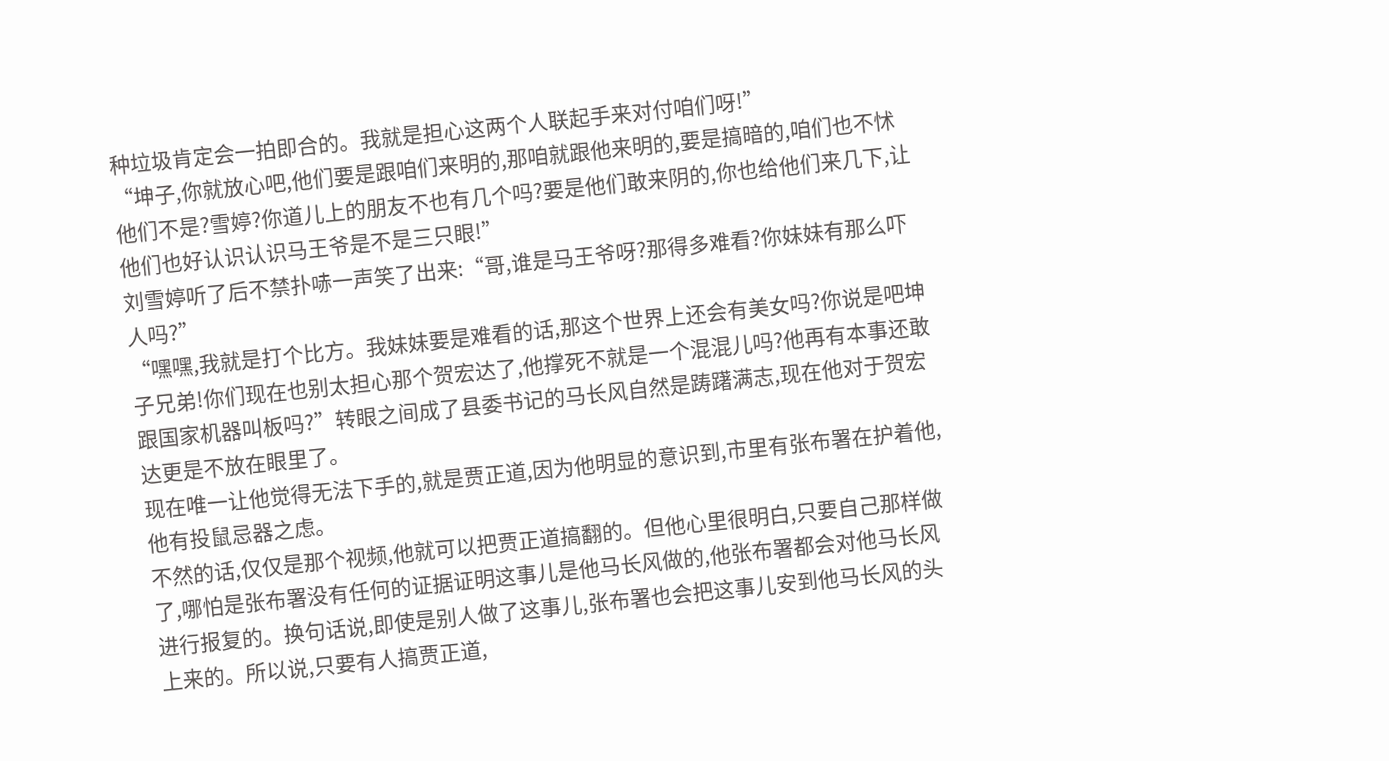种垃圾肯定会一拍即合的。我就是担心这两个人联起手来对付咱们呀!”
“坤子,你就放心吧,他们要是跟咱们来明的,那咱就跟他来明的,要是搞暗的,咱们也不怵他们不是?雪婷?你道儿上的朋友不也有几个吗?要是他们敢来阴的,你也给他们来几下,让他们也好认识认识马王爷是不是三只眼!”
刘雪婷听了后不禁扑哧一声笑了出来:“哥,谁是马王爷呀?那得多难看?你妹妹有那么吓人吗?”
“嘿嘿,我就是打个比方。我妹妹要是难看的话,那这个世界上还会有美女吗?你说是吧坤子兄弟!你们现在也别太担心那个贺宏达了,他撑死不就是一个混混儿吗?他再有本事还敢跟国家机器叫板吗?”转眼之间成了县委书记的马长风自然是踌躇满志,现在他对于贺宏达更是不放在眼里了。
现在唯一让他觉得无法下手的,就是贾正道,因为他明显的意识到,市里有张布署在护着他,他有投鼠忌器之虑。
不然的话,仅仅是那个视频,他就可以把贾正道搞翻的。但他心里很明白,只要自己那样做了,哪怕是张布署没有任何的证据证明这事儿是他马长风做的,他张布署都会对他马长风进行报复的。换句话说,即使是别人做了这事儿,张布署也会把这事儿安到他马长风的头上来的。所以说,只要有人搞贾正道,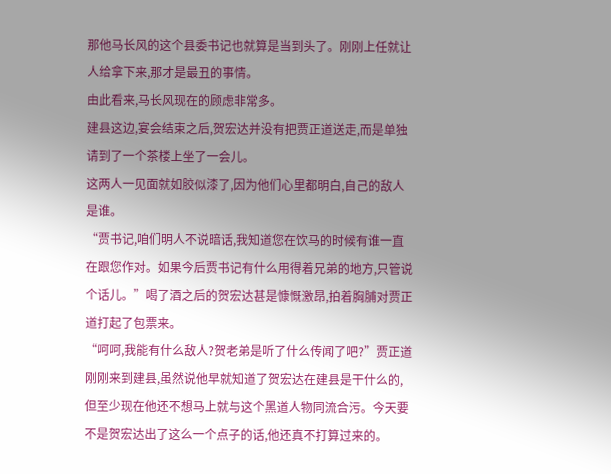那他马长风的这个县委书记也就算是当到头了。刚刚上任就让人给拿下来,那才是最丑的事情。
由此看来,马长风现在的顾虑非常多。
建县这边,宴会结束之后,贺宏达并没有把贾正道送走,而是单独请到了一个茶楼上坐了一会儿。
这两人一见面就如胶似漆了,因为他们心里都明白,自己的敌人是谁。
“贾书记,咱们明人不说暗话,我知道您在饮马的时候有谁一直在跟您作对。如果今后贾书记有什么用得着兄弟的地方,只管说个话儿。”喝了酒之后的贺宏达甚是慷慨激昂,拍着胸脯对贾正道打起了包票来。
“呵呵,我能有什么敌人?贺老弟是听了什么传闻了吧?”贾正道刚刚来到建县,虽然说他早就知道了贺宏达在建县是干什么的,但至少现在他还不想马上就与这个黑道人物同流合污。今天要不是贺宏达出了这么一个点子的话,他还真不打算过来的。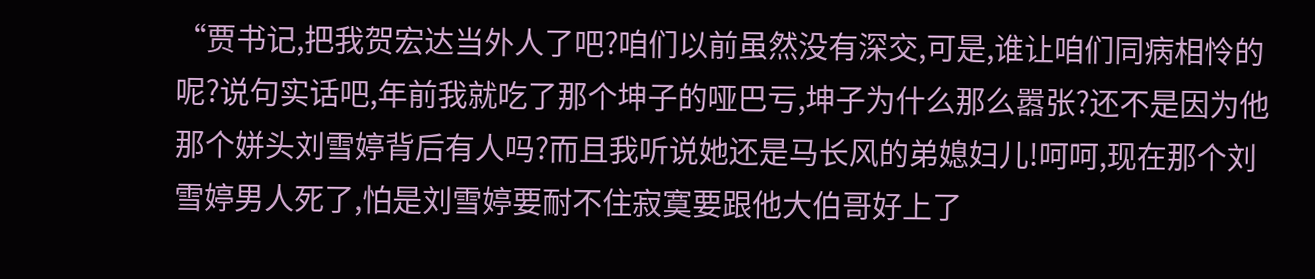“贾书记,把我贺宏达当外人了吧?咱们以前虽然没有深交,可是,谁让咱们同病相怜的呢?说句实话吧,年前我就吃了那个坤子的哑巴亏,坤子为什么那么嚣张?还不是因为他那个姘头刘雪婷背后有人吗?而且我听说她还是马长风的弟媳妇儿!呵呵,现在那个刘雪婷男人死了,怕是刘雪婷要耐不住寂寞要跟他大伯哥好上了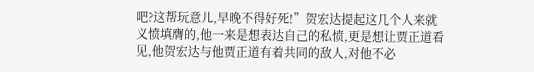吧?这帮玩意儿,早晚不得好死!”贺宏达提起这几个人来就义愤填膺的,他一来是想表达自己的私愤,更是想让贾正道看见,他贺宏达与他贾正道有着共同的敌人,对他不必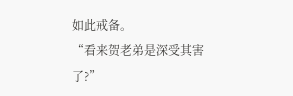如此戒备。
“看来贺老弟是深受其害了?”